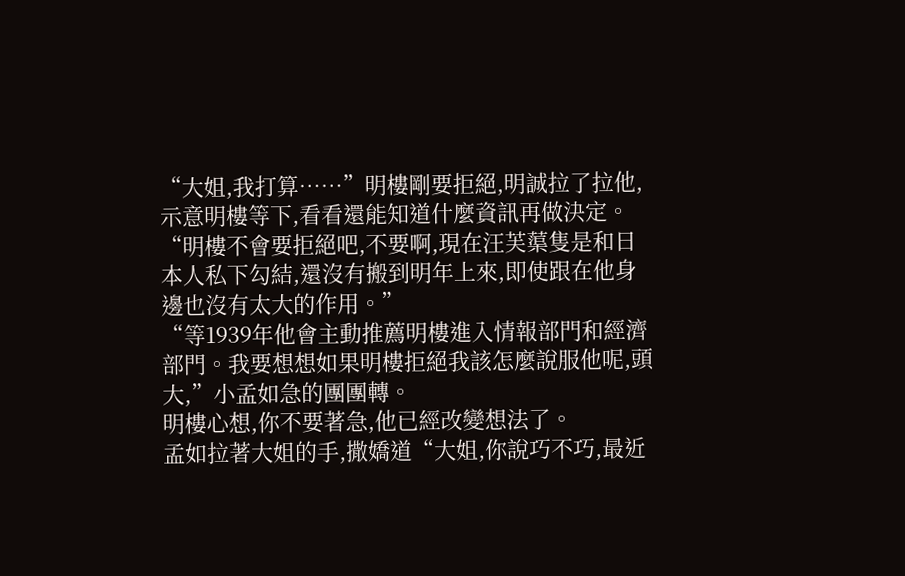“大姐,我打算……”明樓剛要拒絕,明誠拉了拉他,示意明樓等下,看看還能知道什麼資訊再做決定。
“明樓不會要拒絕吧,不要啊,現在汪芙蕖隻是和日本人私下勾結,還沒有搬到明年上來,即使跟在他身邊也沒有太大的作用。”
“等1939年他會主動推薦明樓進入情報部門和經濟部門。我要想想如果明樓拒絕我該怎麼說服他呢,頭大,”小孟如急的團團轉。
明樓心想,你不要著急,他已經改變想法了。
孟如拉著大姐的手,撒嬌道“大姐,你說巧不巧,最近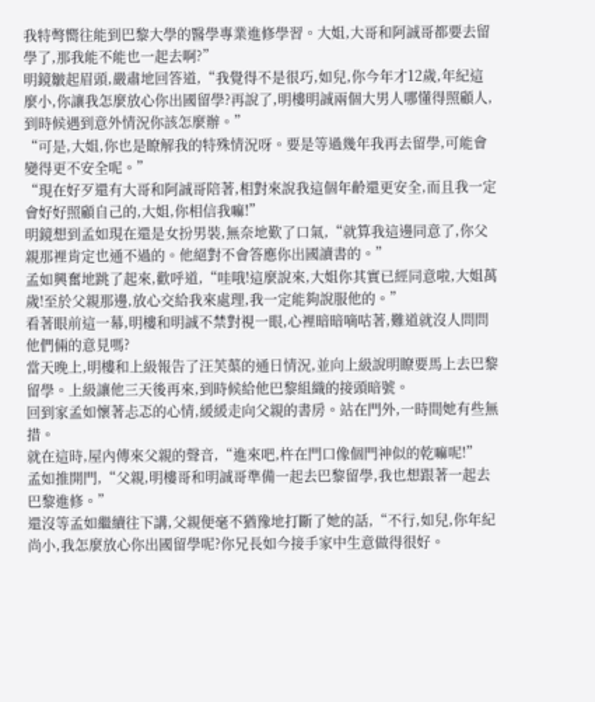我特彆嚮往能到巴黎大學的醫學專業進修學習。大姐,大哥和阿誠哥都要去留學了,那我能不能也一起去啊?”
明鏡皺起眉頭,嚴肅地回答道,“我覺得不是很巧,如兒,你今年才12歲,年紀這麼小,你讓我怎麼放心你出國留學?再說了,明樓明誠兩個大男人哪懂得照顧人,到時候遇到意外情況你該怎麼辦。”
“可是,大姐,你也是瞭解我的特殊情況呀。要是等過幾年我再去留學,可能會變得更不安全呢。”
“現在好歹還有大哥和阿誠哥陪著,相對來說我這個年齡還更安全,而且我一定會好好照顧自己的,大姐,你相信我嘛!”
明鏡想到孟如現在還是女扮男裝,無奈地歎了口氣,“就算我這邊同意了,你父親那裡肯定也通不過的。他絕對不會答應你出國讀書的。”
孟如興奮地跳了起來,歡呼道,“哇哦!這麼說來,大姐你其實已經同意啦,大姐萬歲!至於父親那邊,放心交給我來處理,我一定能夠說服他的。”
看著眼前這一幕,明樓和明誠不禁對視一眼,心裡暗暗嘀咕著,難道就沒人問問他們倆的意見嗎?
當天晚上,明樓和上級報告了汪芙蕖的通日情況,並向上級說明瞭要馬上去巴黎留學。上級讓他三天後再來,到時候給他巴黎組織的接頭暗號。
回到家孟如懷著忐忑的心情,緩緩走向父親的書房。站在門外,一時間她有些無措。
就在這時,屋內傳來父親的聲音,“進來吧,杵在門口像個門神似的乾嘛呢!”
孟如推開門,“父親,明樓哥和明誠哥準備一起去巴黎留學,我也想跟著一起去巴黎進修。”
還沒等孟如繼續往下講,父親便毫不猶豫地打斷了她的話,“不行,如兒,你年紀尚小,我怎麼放心你出國留學呢?你兄長如今接手家中生意做得很好。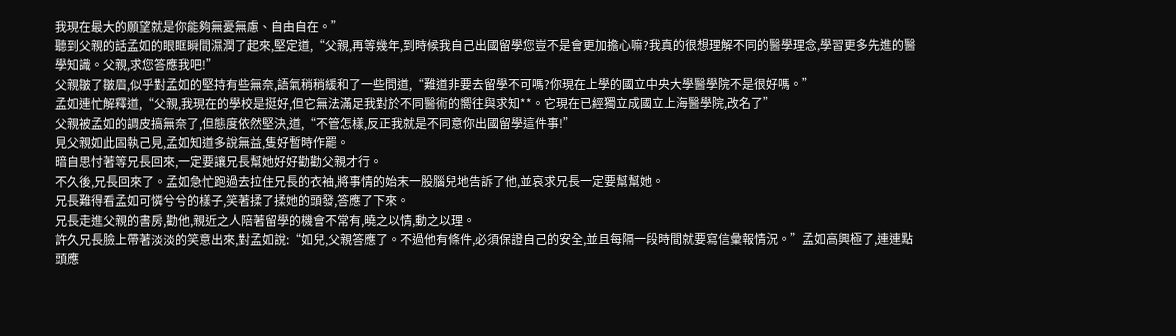我現在最大的願望就是你能夠無憂無慮、自由自在。”
聽到父親的話孟如的眼眶瞬間濕潤了起來,堅定道,“父親,再等幾年,到時候我自己出國留學您豈不是會更加擔心嘛?我真的很想理解不同的醫學理念,學習更多先進的醫學知識。父親,求您答應我吧!”
父親皺了皺眉,似乎對孟如的堅持有些無奈,語氣稍稍緩和了一些問道,“難道非要去留學不可嗎?你現在上學的國立中央大學醫學院不是很好嗎。”
孟如連忙解釋道,“父親,我現在的學校是挺好,但它無法滿足我對於不同醫術的嚮往與求知**。它現在已經獨立成國立上海醫學院,改名了”
父親被孟如的調皮搞無奈了,但態度依然堅決,道,“不管怎樣,反正我就是不同意你出國留學這件事!”
見父親如此固執己見,孟如知道多說無益,隻好暫時作罷。
暗自思忖著等兄長回來,一定要讓兄長幫她好好勸勸父親才行。
不久後,兄長回來了。孟如急忙跑過去拉住兄長的衣袖,將事情的始末一股腦兒地告訴了他,並哀求兄長一定要幫幫她。
兄長難得看孟如可憐兮兮的樣子,笑著揉了揉她的頭發,答應了下來。
兄長走進父親的書房,勸他,親近之人陪著留學的機會不常有,曉之以情,動之以理。
許久兄長臉上帶著淡淡的笑意出來,對孟如說:“如兒,父親答應了。不過他有條件,必須保證自己的安全,並且每隔一段時間就要寫信彙報情況。”孟如高興極了,連連點頭應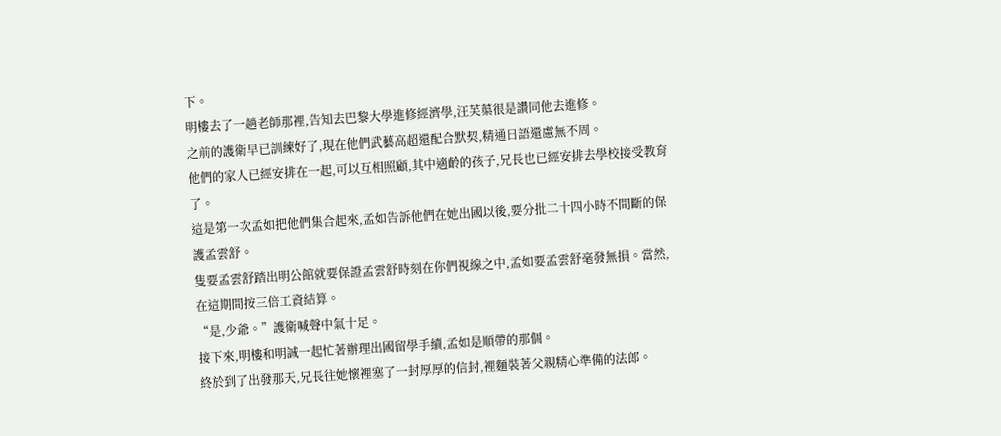下。
明樓去了一趟老師那裡,告知去巴黎大學進修經濟學,汪芙蕖很是讚同他去進修。
之前的護衛早已訓練好了,現在他們武藝高超還配合默契,精通日語還慮無不周。
他們的家人已經安排在一起,可以互相照顧,其中適齡的孩子,兄長也已經安排去學校接受教育了。
這是第一次孟如把他們集合起來,孟如告訴他們在她出國以後,要分批二十四小時不間斷的保護孟雲舒。
隻要孟雲舒踏出明公館就要保證孟雲舒時刻在你們視線之中,孟如要孟雲舒毫發無損。當然,在這期間按三倍工資結算。
“是,少爺。”護衛喊聲中氣十足。
接下來,明樓和明誠一起忙著辦理出國留學手續,孟如是順帶的那個。
終於到了出發那天,兄長往她懷裡塞了一封厚厚的信封,裡麵裝著父親精心準備的法郎。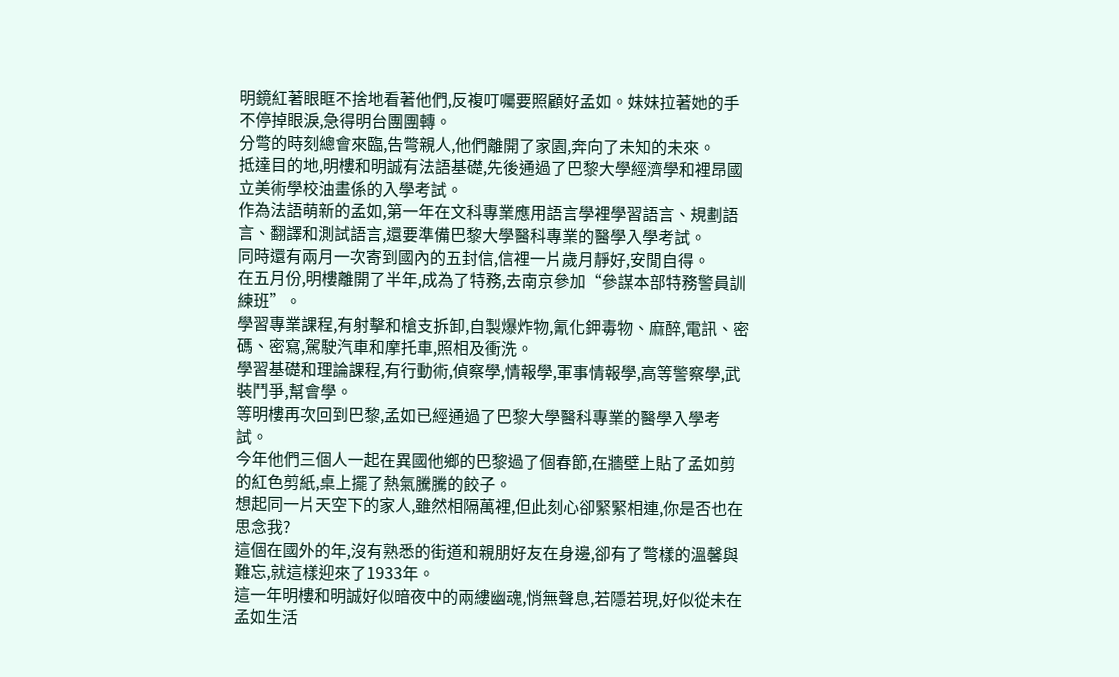明鏡紅著眼眶不捨地看著他們,反複叮囑要照顧好孟如。妹妹拉著她的手不停掉眼淚,急得明台團團轉。
分彆的時刻總會來臨,告彆親人,他們離開了家園,奔向了未知的未來。
抵達目的地,明樓和明誠有法語基礎,先後通過了巴黎大學經濟學和裡昂國立美術學校油畫係的入學考試。
作為法語萌新的孟如,第一年在文科專業應用語言學裡學習語言、規劃語言、翻譯和測試語言,還要準備巴黎大學醫科專業的醫學入學考試。
同時還有兩月一次寄到國內的五封信,信裡一片歲月靜好,安閒自得。
在五月份,明樓離開了半年,成為了特務,去南京參加“參謀本部特務警員訓練班”。
學習專業課程,有射擊和槍支拆卸,自製爆炸物,氰化鉀毒物、麻醉,電訊、密碼、密寫,駕駛汽車和摩托車,照相及衝洗。
學習基礎和理論課程,有行動術,偵察學,情報學,軍事情報學,高等警察學,武裝鬥爭,幫會學。
等明樓再次回到巴黎,孟如已經通過了巴黎大學醫科專業的醫學入學考試。
今年他們三個人一起在異國他鄉的巴黎過了個春節,在牆壁上貼了孟如剪的紅色剪紙,桌上擺了熱氣騰騰的餃子。
想起同一片天空下的家人,雖然相隔萬裡,但此刻心卻緊緊相連,你是否也在思念我?
這個在國外的年,沒有熟悉的街道和親朋好友在身邊,卻有了彆樣的溫馨與難忘,就這樣迎來了1933年。
這一年明樓和明誠好似暗夜中的兩縷幽魂,悄無聲息,若隱若現,好似從未在孟如生活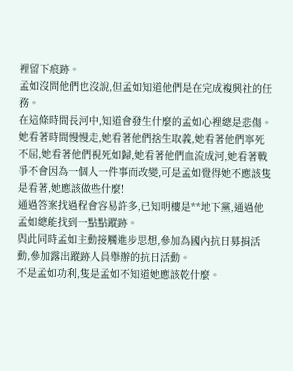裡留下痕跡。
孟如沒問他們也沒說,但孟如知道他們是在完成複興社的任務。
在這條時間長河中,知道會發生什麼的孟如心裡總是悲傷。
她看著時間慢慢走,她看著他們捨生取義,她看著他們寧死不屈,她看著他們視死如歸,她看著他們血流成河,她看著戰爭不會因為一個人一件事而改變,可是孟如覺得她不應該隻是看著,她應該做些什麼!
通過答案找過程會容易許多,已知明樓是**地下黨,通過他孟如總能找到一點點蹤跡。
與此同時孟如主動接觸進步思想,參加為國內抗日募捐活動,參加露出蹤跡人員舉辦的抗日活動。
不是孟如功利,隻是孟如不知道她應該乾什麼。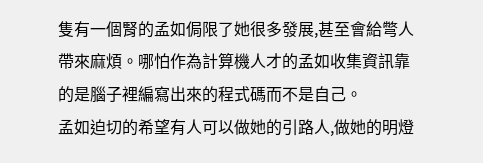隻有一個腎的孟如侷限了她很多發展,甚至會給彆人帶來麻煩。哪怕作為計算機人才的孟如收集資訊靠的是腦子裡編寫出來的程式碼而不是自己。
孟如迫切的希望有人可以做她的引路人,做她的明燈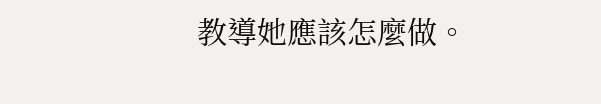教導她應該怎麼做。